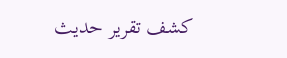كشف تقرير حديث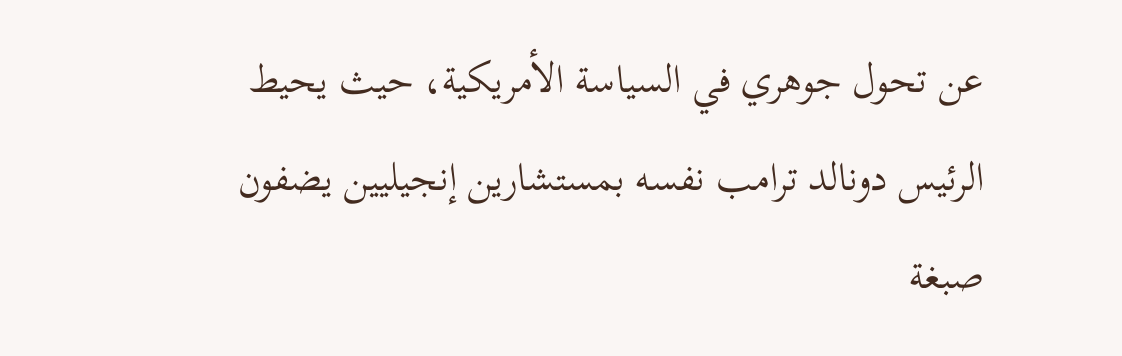عن تحول جوهري في السياسة الأمريكية، حيث يحيط الرئيس دونالد ترامب نفسه بمستشارين إنجيليين يضفون صبغة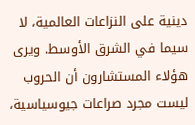دينية على النزاعات العالمية، لا سيما في الشرق الأوسط. ويرى هؤلاء المستشارون أن الحروب ليست مجرد صراعات جيوسياسية،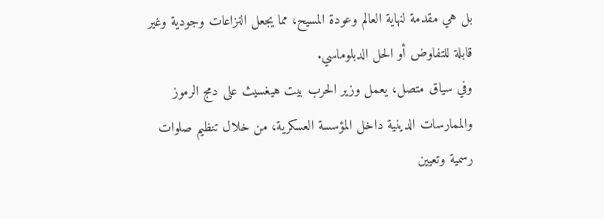بل هي مقدمة لنهاية العالم وعودة المسيح، مما يجعل النزاعات وجودية وغير قابلة للتفاوض أو الحل الدبلوماسي.
وفي سياق متصل، يعمل وزير الحرب بيت هيغسيث على دمج الرموز والممارسات الدينية داخل المؤسسة العسكرية، من خلال تنظيم صلوات رسمية وتعيين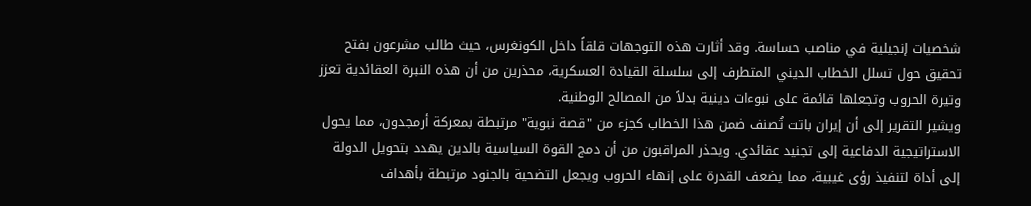شخصيات إنجيلية في مناصب حساسة. وقد أثارت هذه التوجهات قلقاً داخل الكونغرس، حيث طالب مشرعون بفتح تحقيق حول تسلل الخطاب الديني المتطرف إلى سلسلة القيادة العسكرية، محذرين من أن هذه النبرة العقائدية تعزز وتيرة الحروب وتجعلها قائمة على نبوءات دينية بدلاً من المصالح الوطنية.
ويشير التقرير إلى أن إيران باتت تُصنف ضمن هذا الخطاب كجزء من "قصة نبوية" مرتبطة بمعركة أرمجدون، مما يحول الاستراتيجية الدفاعية إلى تجنيد عقائدي. ويحذر المراقبون من أن دمج القوة السياسية بالدين يهدد بتحويل الدولة إلى أداة لتنفيذ رؤى غيبية، مما يضعف القدرة على إنهاء الحروب ويجعل التضحية بالجنود مرتبطة بأهداف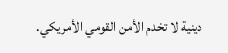دينية لا تخدم الأمن القومي الأمريكي.